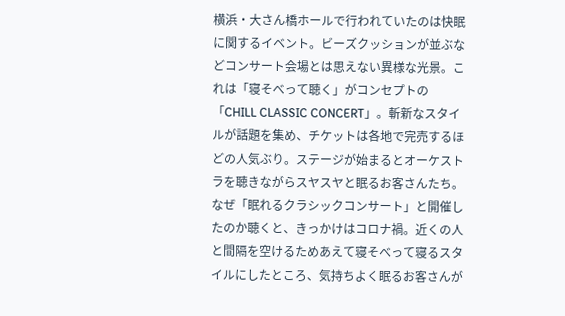横浜・大さん橋ホールで行われていたのは快眠に関するイベント。ビーズクッションが並ぶなどコンサート会場とは思えない異様な光景。これは「寝そべって聴く」がコンセプトの「CHILL CLASSIC CONCERT」。斬新なスタイルが話題を集め、チケットは各地で完売するほどの人気ぶり。ステージが始まるとオーケストラを聴きながらスヤスヤと眠るお客さんたち。なぜ「眠れるクラシックコンサート」と開催したのか聴くと、きっかけはコロナ禍。近くの人と間隔を空けるためあえて寝そべって寝るスタイルにしたところ、気持ちよく眠るお客さんが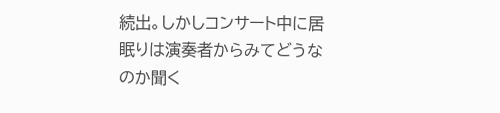続出。しかしコンサート中に居眠りは演奏者からみてどうなのか聞く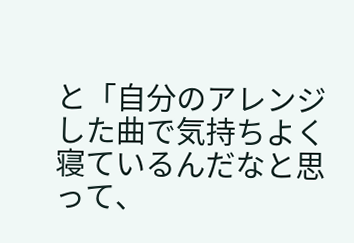と「自分のアレンジした曲で気持ちよく寝ているんだなと思って、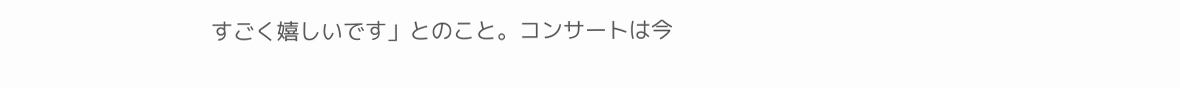すごく嬉しいです」とのこと。コンサートは今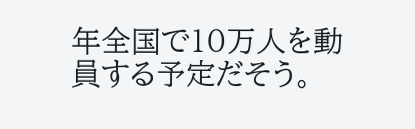年全国で10万人を動員する予定だそう。